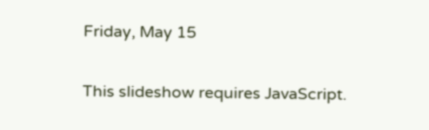Friday, May 15

This slideshow requires JavaScript.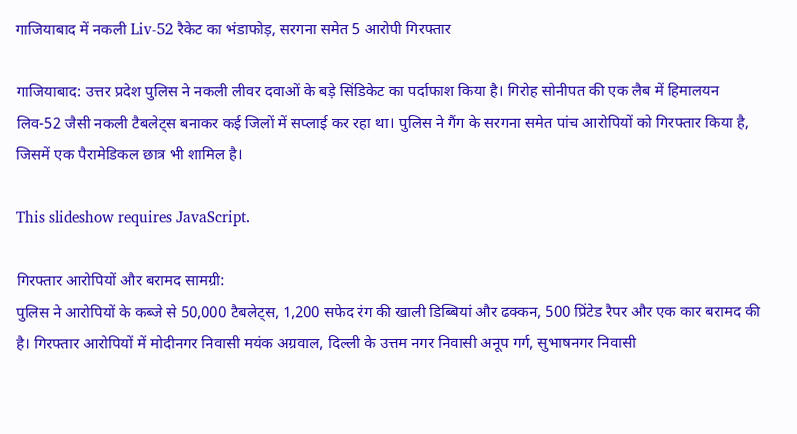गाजियाबाद में नकली Liv-52 रैकेट का भंडाफोड़, सरगना समेत 5 आरोपी गिरफ्तार

गाजियाबाद: उत्तर प्रदेश पुलिस ने नकली लीवर दवाओं के बड़े सिंडिकेट का पर्दाफाश किया है। गिरोह सोनीपत की एक लैब में हिमालयन लिव-52 जैसी नकली टैबलेट्स बनाकर कई जिलों में सप्लाई कर रहा था। पुलिस ने गैंग के सरगना समेत पांच आरोपियों को गिरफ्तार किया है, जिसमें एक पैरामेडिकल छात्र भी शामिल है।

This slideshow requires JavaScript.

गिरफ्तार आरोपियों और बरामद सामग्री:
पुलिस ने आरोपियों के कब्जे से 50,000 टैबलेट्स, 1,200 सफेद रंग की खाली डिब्बियां और ढक्कन, 500 प्रिंटेड रैपर और एक कार बरामद की है। गिरफ्तार आरोपियों में मोदीनगर निवासी मयंक अग्रवाल, दिल्ली के उत्तम नगर निवासी अनूप गर्ग, सुभाषनगर निवासी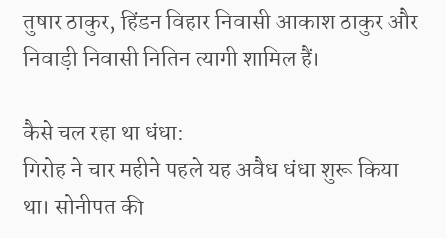तुषार ठाकुर, हिंडन विहार निवासी आकाश ठाकुर और निवाड़ी निवासी नितिन त्यागी शामिल हैं।

कैसे चल रहा था धंधा:
गिरोह ने चार महीने पहले यह अवैध धंधा शुरू किया था। सोनीपत की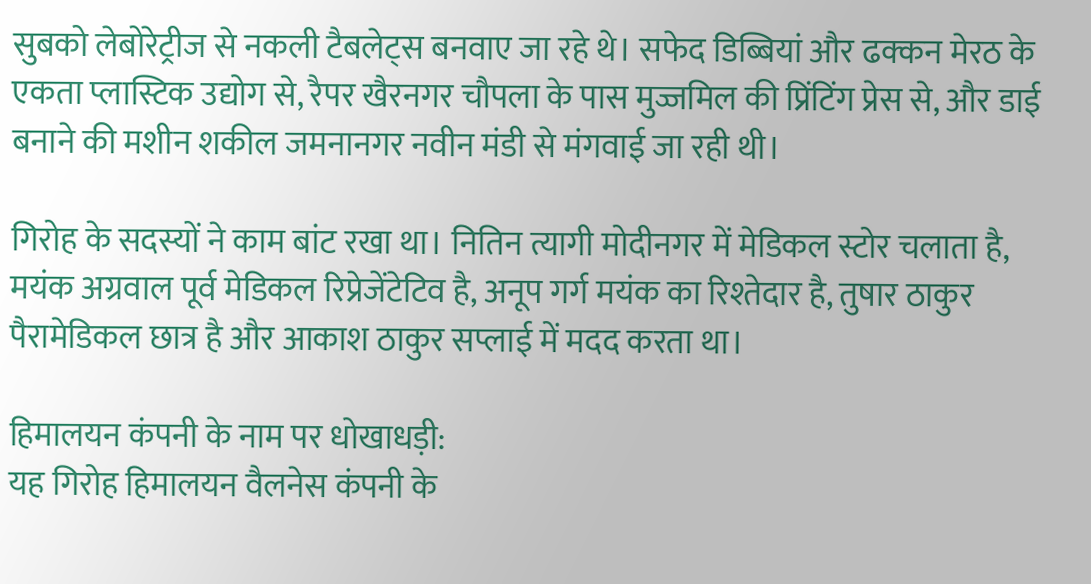सुबको लेबोरेट्रीज से नकली टैबलेट्स बनवाए जा रहे थे। सफेद डिब्बियां और ढक्कन मेरठ के एकता प्लास्टिक उद्योग से, रैपर खैरनगर चौपला के पास मुज्जमिल की प्रिंटिंग प्रेस से, और डाई बनाने की मशीन शकील जमनानगर नवीन मंडी से मंगवाई जा रही थी।

गिरोह के सदस्यों ने काम बांट रखा था। नितिन त्यागी मोदीनगर में मेडिकल स्टोर चलाता है, मयंक अग्रवाल पूर्व मेडिकल रिप्रेजेंटेटिव है, अनूप गर्ग मयंक का रिश्तेदार है, तुषार ठाकुर पैरामेडिकल छात्र है और आकाश ठाकुर सप्लाई में मदद करता था।

हिमालयन कंपनी के नाम पर धोखाधड़ी:
यह गिरोह हिमालयन वैलनेस कंपनी के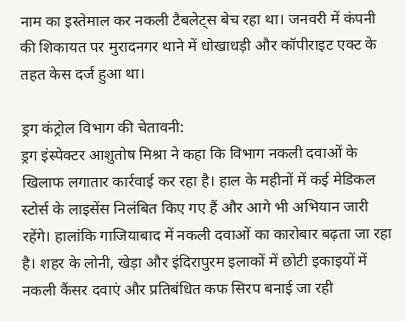नाम का इस्तेमाल कर नकली टैबलेट्स बेच रहा था। जनवरी में कंपनी की शिकायत पर मुरादनगर थाने में धोखाधड़ी और कॉपीराइट एक्ट के तहत केस दर्ज हुआ था।

ड्रग कंट्रोल विभाग की चेतावनी:
ड्रग इंस्पेक्टर आशुतोष मिश्रा ने कहा कि विभाग नकली दवाओं के खिलाफ लगातार कार्रवाई कर रहा है। हाल के महीनों में कई मेडिकल स्टोर्स के लाइसेंस निलंबित किए गए हैं और आगे भी अभियान जारी रहेंगे। हालांकि गाजियाबाद में नकली दवाओं का कारोबार बढ़ता जा रहा है। शहर के लोनी, खेड़ा और इंदिरापुरम इलाकों में छोटी इकाइयों में नकली कैंसर दवाएं और प्रतिबंधित कफ सिरप बनाई जा रही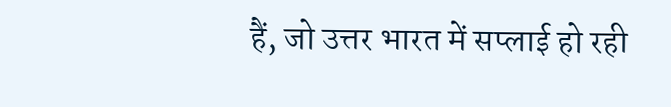हैं, जो उत्तर भारत में सप्लाई हो रही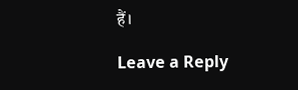हैं।

Leave a Reply